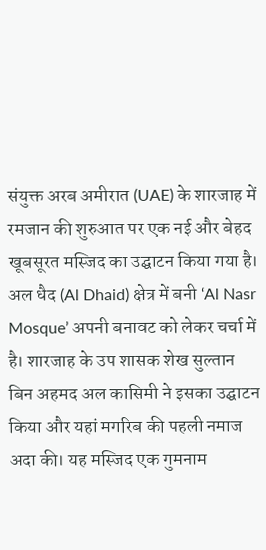संयुक्त अरब अमीरात (UAE) के शारजाह में रमजान की शुरुआत पर एक नई और बेहद खूबसूरत मस्जिद का उद्घाटन किया गया है। अल धैद (Al Dhaid) क्षेत्र में बनी ‘Al Nasr Mosque’ अपनी बनावट को लेकर चर्चा में है। शारजाह के उप शासक शेख सुल्तान बिन अहमद अल कासिमी ने इसका उद्घाटन किया और यहां मगरिब की पहली नमाज अदा की। यह मस्जिद एक गुमनाम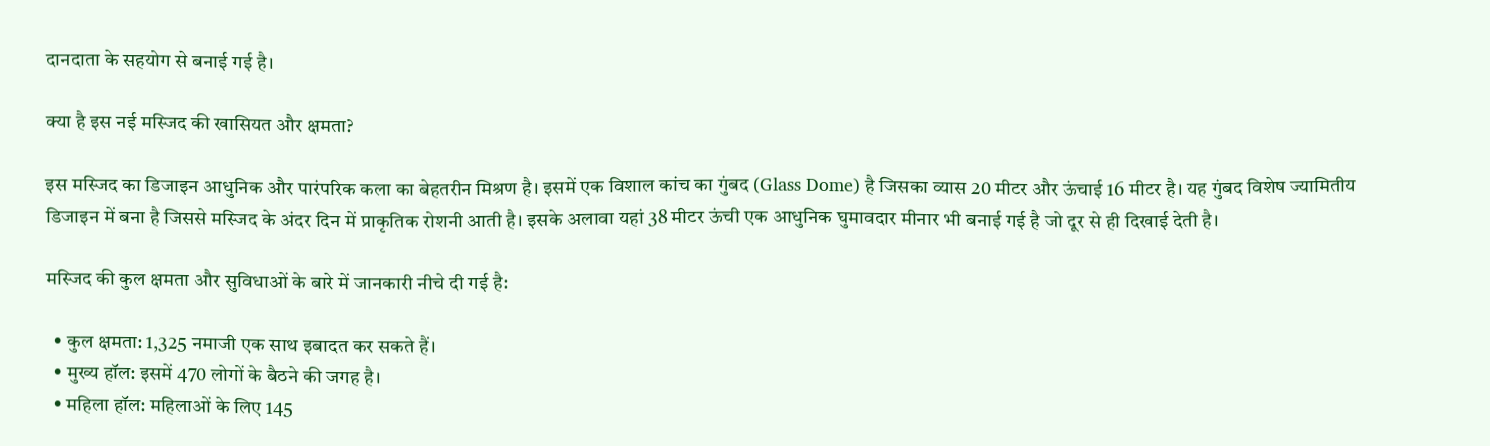दानदाता के सहयोग से बनाई गई है।

क्या है इस नई मस्जिद की खासियत और क्षमता?

इस मस्जिद का डिजाइन आधुनिक और पारंपरिक कला का बेहतरीन मिश्रण है। इसमें एक विशाल कांच का गुंबद (Glass Dome) है जिसका व्यास 20 मीटर और ऊंचाई 16 मीटर है। यह गुंबद विशेष ज्यामितीय डिजाइन में बना है जिससे मस्जिद के अंदर दिन में प्राकृतिक रोशनी आती है। इसके अलावा यहां 38 मीटर ऊंची एक आधुनिक घुमावदार मीनार भी बनाई गई है जो दूर से ही दिखाई देती है।

मस्जिद की कुल क्षमता और सुविधाओं के बारे में जानकारी नीचे दी गई है:

  • कुल क्षमता: 1,325 नमाजी एक साथ इबादत कर सकते हैं।
  • मुख्य हॉल: इसमें 470 लोगों के बैठने की जगह है।
  • महिला हॉल: महिलाओं के लिए 145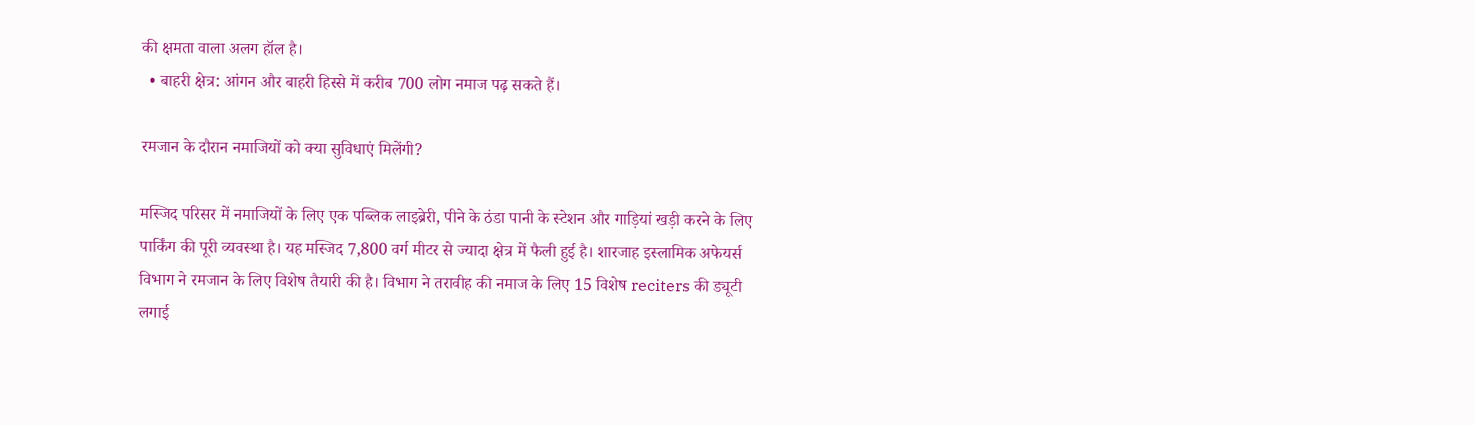की क्षमता वाला अलग हॉल है।
  • बाहरी क्षेत्र: आंगन और बाहरी हिस्से में करीब 700 लोग नमाज पढ़ सकते हैं।

रमजान के दौरान नमाजियों को क्या सुविधाएं मिलेंगी?

मस्जिद परिसर में नमाजियों के लिए एक पब्लिक लाइब्रेरी, पीने के ठंडा पानी के स्टेशन और गाड़ियां खड़ी करने के लिए पार्किंग की पूरी व्यवस्था है। यह मस्जिद 7,800 वर्ग मीटर से ज्यादा क्षेत्र में फैली हुई है। शारजाह इस्लामिक अफेयर्स विभाग ने रमजान के लिए विशेष तैयारी की है। विभाग ने तरावीह की नमाज के लिए 15 विशेष reciters की ड्यूटी लगाई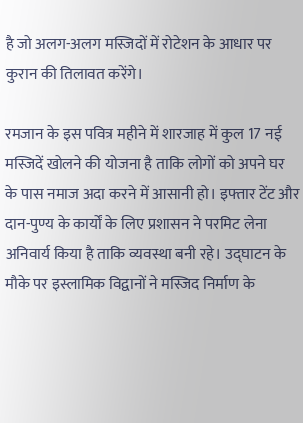है जो अलग-अलग मस्जिदों में रोटेशन के आधार पर कुरान की तिलावत करेंगे।

रमजान के इस पवित्र महीने में शारजाह में कुल 17 नई मस्जिदें खोलने की योजना है ताकि लोगों को अपने घर के पास नमाज अदा करने में आसानी हो। इफ्तार टेंट और दान-पुण्य के कार्यों के लिए प्रशासन ने परमिट लेना अनिवार्य किया है ताकि व्यवस्था बनी रहे। उद्घाटन के मौके पर इस्लामिक विद्वानों ने मस्जिद निर्माण के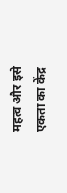महत्व और इसे एकता का केंद्र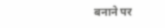बनाने पर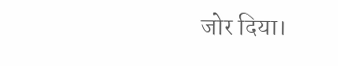जोर दिया।